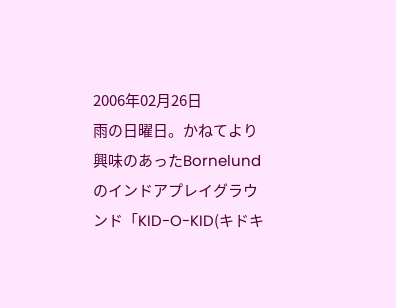2006年02月26日
雨の日曜日。かねてより興味のあったBornelundのインドアプレイグラウンド「KID-O-KID(キドキ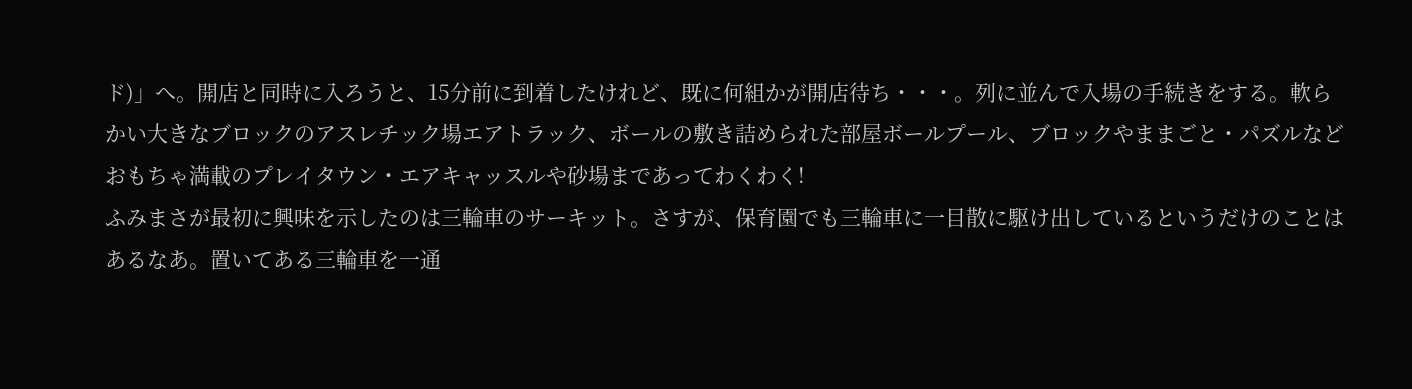ド)」へ。開店と同時に入ろうと、15分前に到着したけれど、既に何組かが開店待ち・・・。列に並んで入場の手続きをする。軟らかい大きなブロックのアスレチック場エアトラック、ボールの敷き詰められた部屋ボールプール、ブロックやままごと・パズルなどおもちゃ満載のプレイタウン・エアキャッスルや砂場まであってわくわく!
ふみまさが最初に興味を示したのは三輪車のサーキット。さすが、保育園でも三輪車に一目散に駆け出しているというだけのことはあるなあ。置いてある三輪車を一通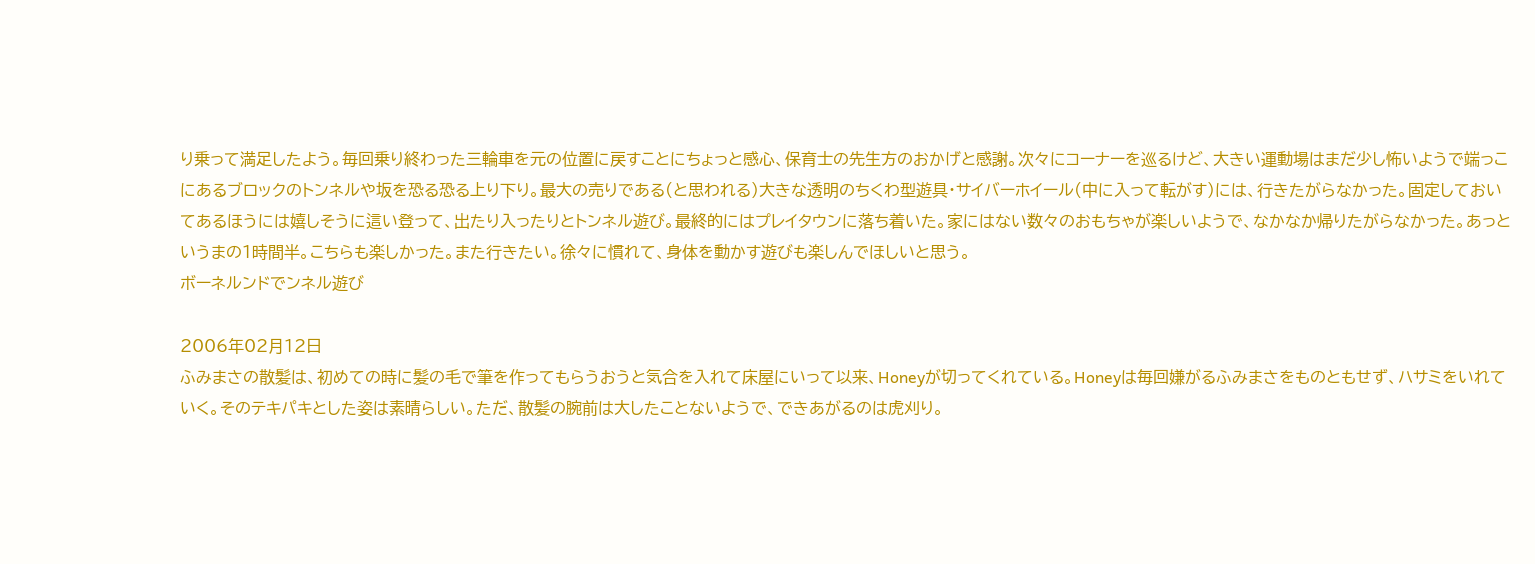り乗って満足したよう。毎回乗り終わった三輪車を元の位置に戻すことにちょっと感心、保育士の先生方のおかげと感謝。次々にコーナーを巡るけど、大きい運動場はまだ少し怖いようで端っこにあるブロックのトンネルや坂を恐る恐る上り下り。最大の売りである(と思われる)大きな透明のちくわ型遊具・サイバーホイール(中に入って転がす)には、行きたがらなかった。固定しておいてあるほうには嬉しそうに這い登って、出たり入ったりとトンネル遊び。最終的にはプレイタウンに落ち着いた。家にはない数々のおもちゃが楽しいようで、なかなか帰りたがらなかった。あっというまの1時間半。こちらも楽しかった。また行きたい。徐々に慣れて、身体を動かす遊びも楽しんでほしいと思う。
ボーネルンドでンネル遊び

2006年02月12日
ふみまさの散髪は、初めての時に髪の毛で筆を作ってもらうおうと気合を入れて床屋にいって以来、Honeyが切ってくれている。Honeyは毎回嫌がるふみまさをものともせず、ハサミをいれていく。そのテキパキとした姿は素晴らしい。ただ、散髪の腕前は大したことないようで、できあがるのは虎刈り。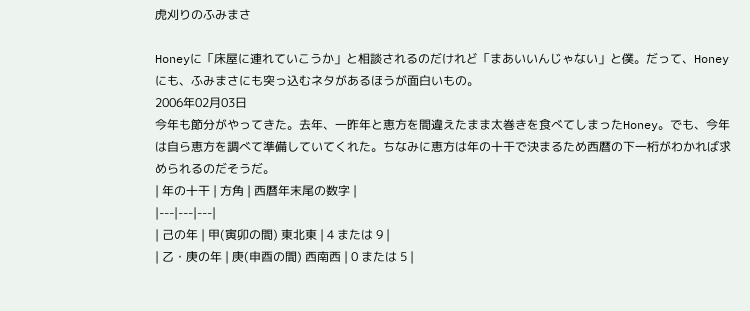虎刈りのふみまさ

Honeyに「床屋に連れていこうか」と相談されるのだけれど「まあいいんじゃない」と僕。だって、Honeyにも、ふみまさにも突っ込むネタがあるほうが面白いもの。
2006年02月03日
今年も節分がやってきた。去年、一昨年と恵方を間違えたまま太巻きを食べてしまったHoney。でも、今年は自ら恵方を調べて準備していてくれた。ちなみに恵方は年の十干で決まるため西暦の下一桁がわかれば求められるのだそうだ。
| 年の十干 | 方角 | 西暦年末尾の数字 |
|---|---|---|
| 己の年 | 甲(寅卯の間) 東北東 | 4 または 9 |
| 乙・庚の年 | 庚(申酉の間) 西南西 | 0 または 5 |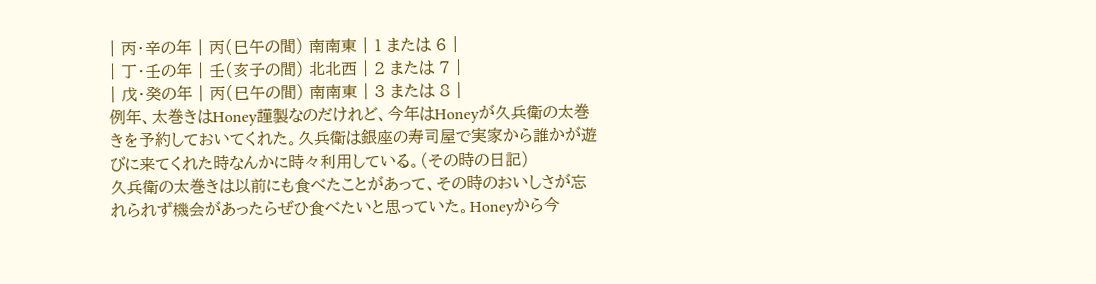| 丙・辛の年 | 丙(巳午の間) 南南東 | 1 または 6 |
| 丁・壬の年 | 壬(亥子の間) 北北西 | 2 または 7 |
| 戊・癸の年 | 丙(巳午の間) 南南東 | 3 または 8 |
例年、太巻きはHoney謹製なのだけれど、今年はHoneyが久兵衛の太巻きを予約しておいてくれた。久兵衛は銀座の寿司屋で実家から誰かが遊びに来てくれた時なんかに時々利用している。(その時の日記)
久兵衛の太巻きは以前にも食べたことがあって、その時のおいしさが忘れられず機会があったらぜひ食べたいと思っていた。Honeyから今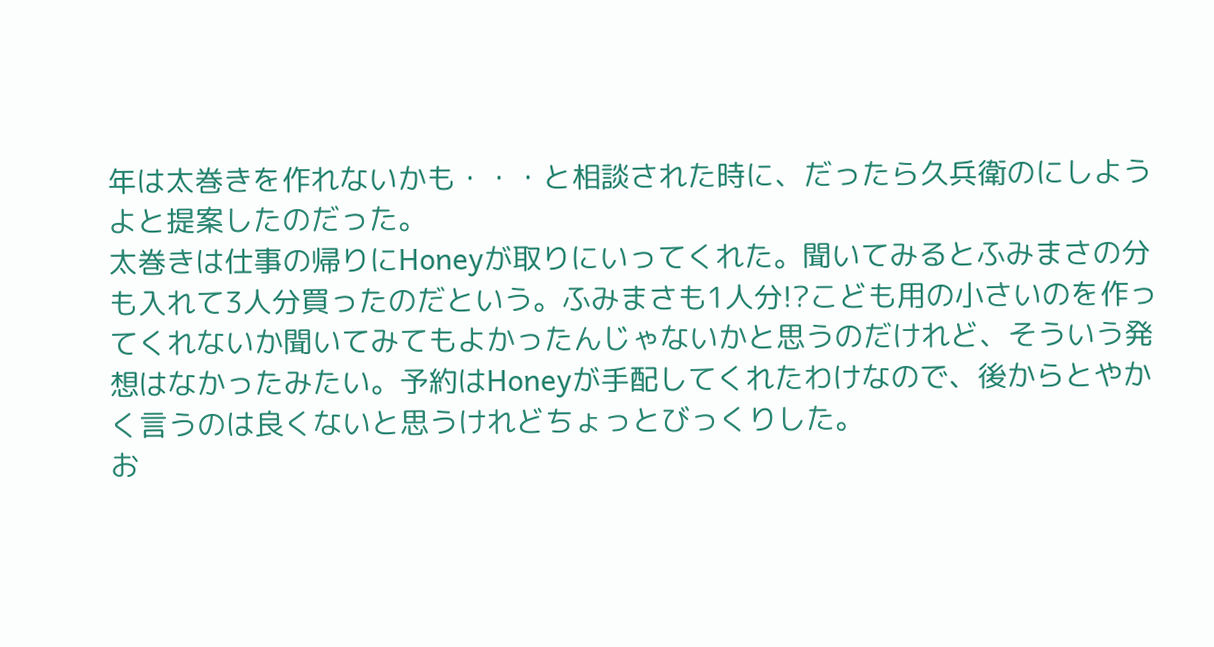年は太巻きを作れないかも・・・と相談された時に、だったら久兵衛のにしようよと提案したのだった。
太巻きは仕事の帰りにHoneyが取りにいってくれた。聞いてみるとふみまさの分も入れて3人分買ったのだという。ふみまさも1人分!?こども用の小さいのを作ってくれないか聞いてみてもよかったんじゃないかと思うのだけれど、そういう発想はなかったみたい。予約はHoneyが手配してくれたわけなので、後からとやかく言うのは良くないと思うけれどちょっとびっくりした。
お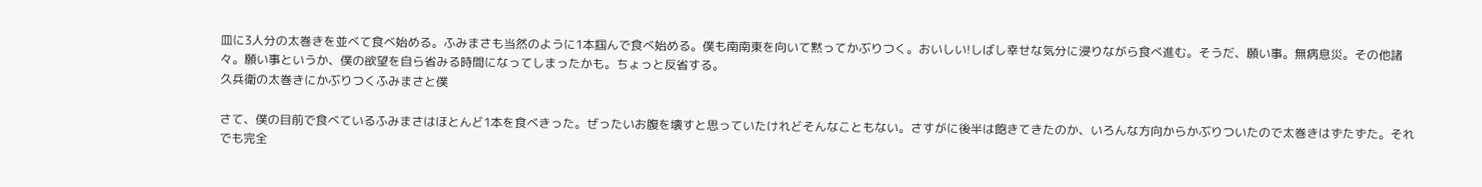皿に3人分の太巻きを並べて食べ始める。ふみまさも当然のように1本掴んで食べ始める。僕も南南東を向いて黙ってかぶりつく。おいしい!しばし幸せな気分に浸りながら食べ進む。そうだ、願い事。無病息災。その他諸々。願い事というか、僕の欲望を自ら省みる時間になってしまったかも。ちょっと反省する。
久兵衛の太巻きにかぶりつくふみまさと僕

さて、僕の目前で食べているふみまさはほとんど1本を食べきった。ぜったいお腹を壊すと思っていたけれどそんなこともない。さすがに後半は飽きてきたのか、いろんな方向からかぶりついたので太巻きはずたずた。それでも完全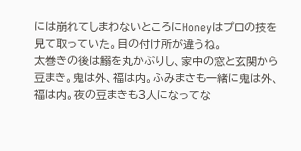には崩れてしまわないところにHoneyはプロの技を見て取っていた。目の付け所が違うね。
太巻きの後は鰯を丸かぶりし、家中の窓と玄関から豆まき。鬼は外、福は内。ふみまさも一緒に鬼は外、福は内。夜の豆まきも3人になってな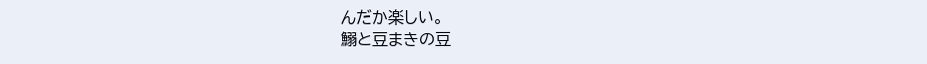んだか楽しい。
鰯と豆まきの豆